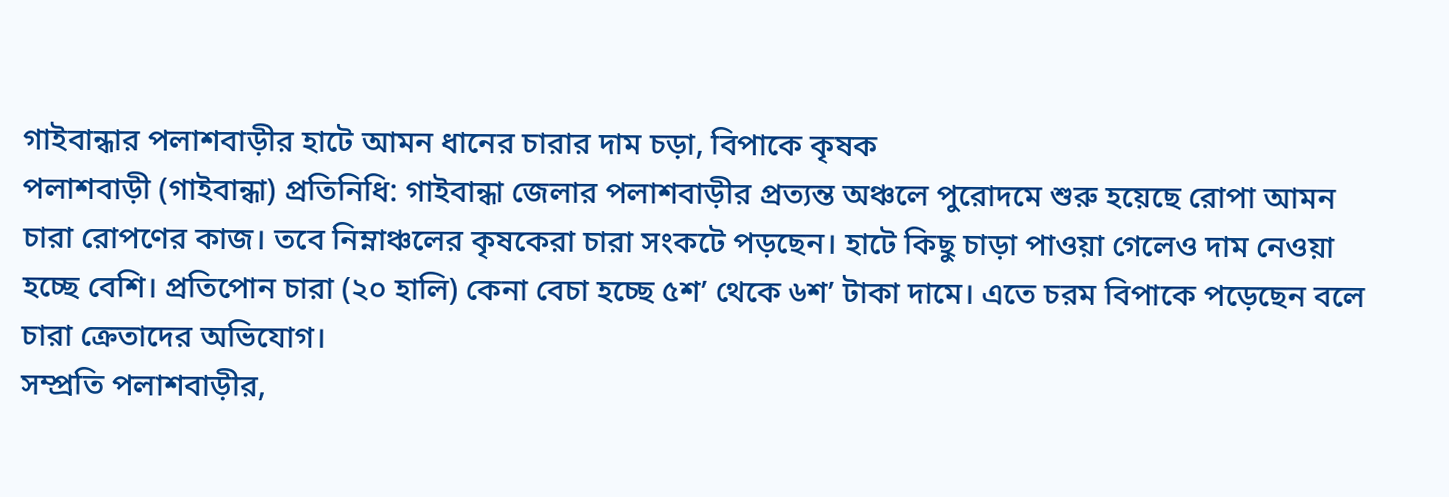গাইবান্ধার পলাশবাড়ীর হাটে আমন ধানের চারার দাম চড়া, বিপাকে কৃষক
পলাশবাড়ী (গাইবান্ধা) প্রতিনিধি: গাইবান্ধা জেলার পলাশবাড়ীর প্রত্যন্ত অঞ্চলে পুরোদমে শুরু হয়েছে রোপা আমন চারা রোপণের কাজ। তবে নিম্নাঞ্চলের কৃষকেরা চারা সংকটে পড়ছেন। হাটে কিছু চাড়া পাওয়া গেলেও দাম নেওয়া হচ্ছে বেশি। প্রতিপোন চারা (২০ হালি) কেনা বেচা হচ্ছে ৫শ’ থেকে ৬শ’ টাকা দামে। এতে চরম বিপাকে পড়েছেন বলে চারা ক্রেতাদের অভিযোগ।
সম্প্রতি পলাশবাড়ীর,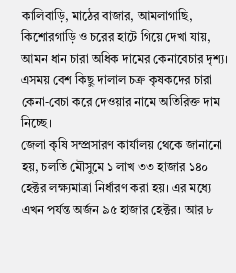কালিবাড়ি, মাঠের বাজার, আমলাগাছি, কিশোরগাড়ি ও চরের হাটে গিয়ে দেখা যায়, আমন ধান চারা অধিক দামের কেনাবেচার দৃশ্য। এসময় বেশ কিছু দালাল চক্র কৃষকদের চারা কেনা-বেচা করে দেওয়ার নামে অতিরিক্ত দাম নিচ্ছে।
জেলা কৃষি সম্প্রসারণ কার্যালয় থেকে জানানো হয়, চলতি মৌসুমে ১ লাখ ৩৩ হাজার ১৪০ হেক্টর লক্ষ্যমাত্রা নির্ধারণ করা হয়। এর মধ্যে এখন পর্যন্ত অর্জন ৯৫ হাজার হেক্টর। আর ৮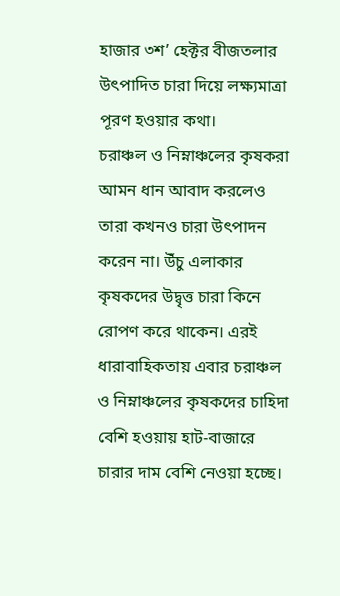হাজার ৩শ’ হেক্টর বীজতলার উৎপাদিত চারা দিয়ে লক্ষ্যমাত্রা পূরণ হওয়ার কথা।
চরাঞ্চল ও নিম্নাঞ্চলের কৃষকরা আমন ধান আবাদ করলেও তারা কখনও চারা উৎপাদন করেন না। উঁচু এলাকার কৃষকদের উদ্বৃত্ত চারা কিনে রোপণ করে থাকেন। এরই ধারাবাহিকতায় এবার চরাঞ্চল ও নিম্নাঞ্চলের কৃষকদের চাহিদা বেশি হওয়ায় হাট-বাজারে চারার দাম বেশি নেওয়া হচ্ছে।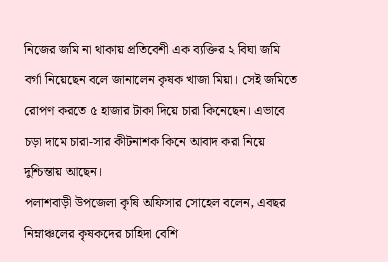নিজের জমি না থাকায় প্রতিবেশী এক ব্যক্তির ২ বিঘা জমি বর্গা নিয়েছেন বলে জানালেন কৃষক খাজা মিয়া। সেই জমিতে রোপণ করতে ৫ হাজার টাকা দিয়ে চারা কিনেছেন। এভাবে চড়া দামে চারা-সার কীটনাশক কিনে আবাদ করা নিয়ে দুশ্চিন্তায় আছেন।
পলাশবাড়ী উপজেলা কৃষি অফিসার সোহেল বলেন, এবছর নিম্নাঞ্চলের কৃষকদের চাহিদা বেশি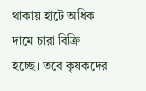থাকায় হাটে অধিক দামে চারা বিক্রি হচ্ছে। তবে কৃষকদের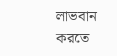লাভবান করতে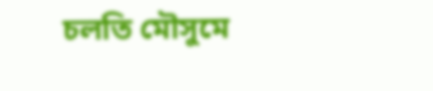চলতি মৌসুমে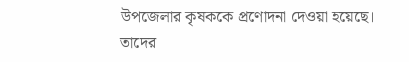উপজেলার কৃষককে প্রণোদনা দেওয়া হয়েছে। তাদের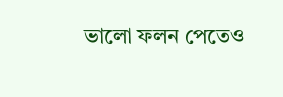ভালো ফলন পেতেও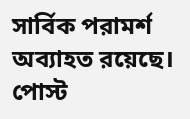সার্বিক পরামর্শ অব্যাহত রয়েছে।
পোস্ট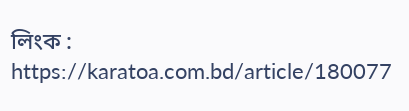লিংক : https://karatoa.com.bd/article/180077